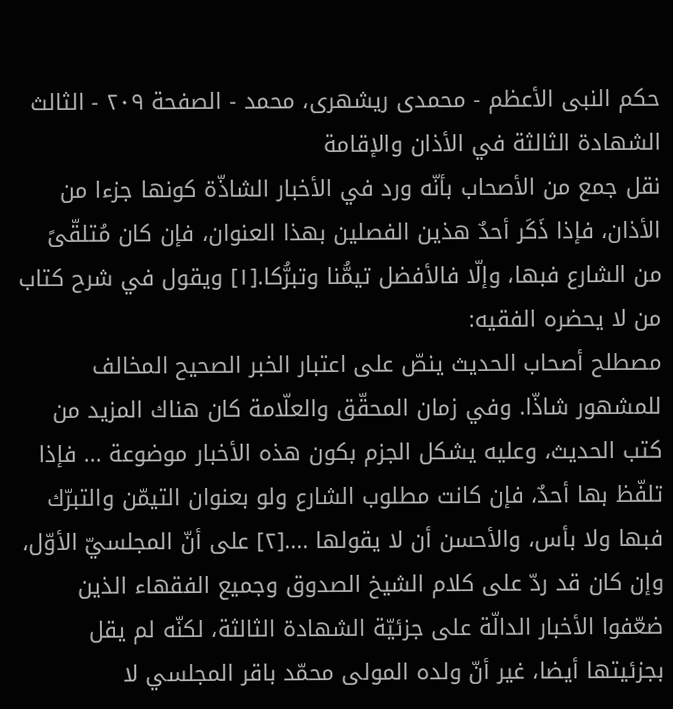حكم النبى الأعظم - محمدی ریشهری، محمد - الصفحة ٢٠٩ - الثالث الشهادة الثالثة في الأذان والإقامة
نقل جمع من الأصحاب بأنّه ورد في الأخبار الشاذّة كونها جزءا من الأذان، فإذا ذَكَر أحدٌ هذين الفصلين بهذا العنوان، فإن كان مُتلقّىً من الشارع فبها، وإلّا فالأفضل تيمُّنا وتبرُّكا.[١] ويقول في شرح كتاب من لا يحضره الفقيه:
مصطلح أصحاب الحديث ينصّ على اعتبار الخبر الصحيح المخالف للمشهور شاذّا. وفي زمان المحقّق والعلّامة كان هناك المزيد من كتب الحديث، وعليه يشكل الجزم بكون هذه الأخبار موضوعة ... فإذا تلفّظ بها أحدٌ، فإن كانت مطلوب الشارع ولو بعنوان التيمّن والتبرّك فبها ولا بأس، والأحسن أن لا يقولها ....[٢] على أنّ المجلسيّ الأوّل، وإن كان قد ردّ على كلام الشيخ الصدوق وجميع الفقهاء الذين ضعّفوا الأخبار الدالّة على جزئيّة الشهادة الثالثة، لكنّه لم يقل بجزئيتها أيضا، غير أنّ ولده المولى محمّد باقر المجلسي لا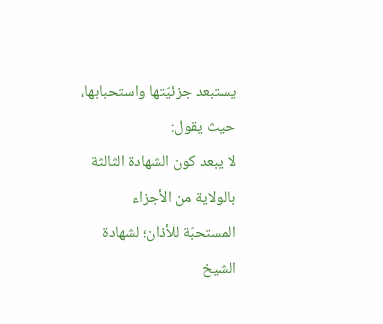يستبعد جزئيّتها واستحبابها، حيث يقول:
لا يبعد كون الشهادة الثالثة بالولاية من الأجزاء المستحبّة للأذان؛ لشهادة الشيخ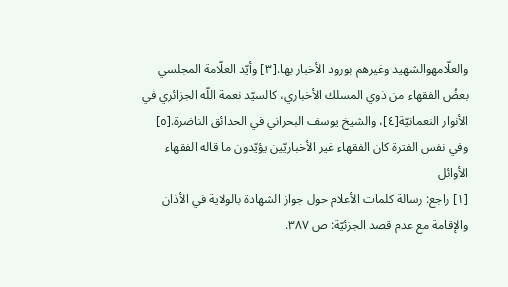والعلّامهوالشهيد وغيرهم بورود الأخبار بها.[٣] وأيّد العلّامة المجلسي بعضُ الفقهاء من ذوي المسلك الأخباري، كالسيّد نعمة اللّه الجزائري في الأنوار النعمانيّة[٤]، والشيخ يوسف البحراني في الحدائق الناضرة.[٥] وفي نفس الفترة كان الفقهاء غير الأخباريّين يؤيّدون ما قاله الفقهاء الأوائل
[١] راجع: رسالة كلمات الأعلام حول جواز الشهادة بالولاية في الأذان والإقامة مع عدم قصد الجزئيّة: ص ٣٨٧.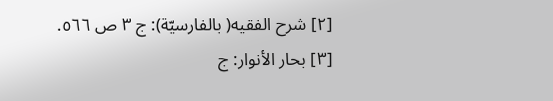[٢] شرح الفقيه( بالفارسيّة): ج ٣ ص ٥٦٦.
[٣] بحار الأنوار: ج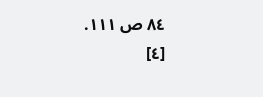٨٤ ص ١١١.
[٤]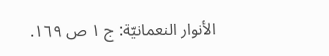الأنوار النعمانيّة: ج ١ ص ١٦٩.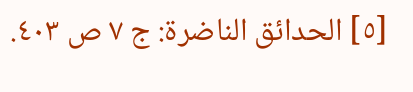[٥] الحدائق الناضرة: ج ٧ ص ٤٠٣.